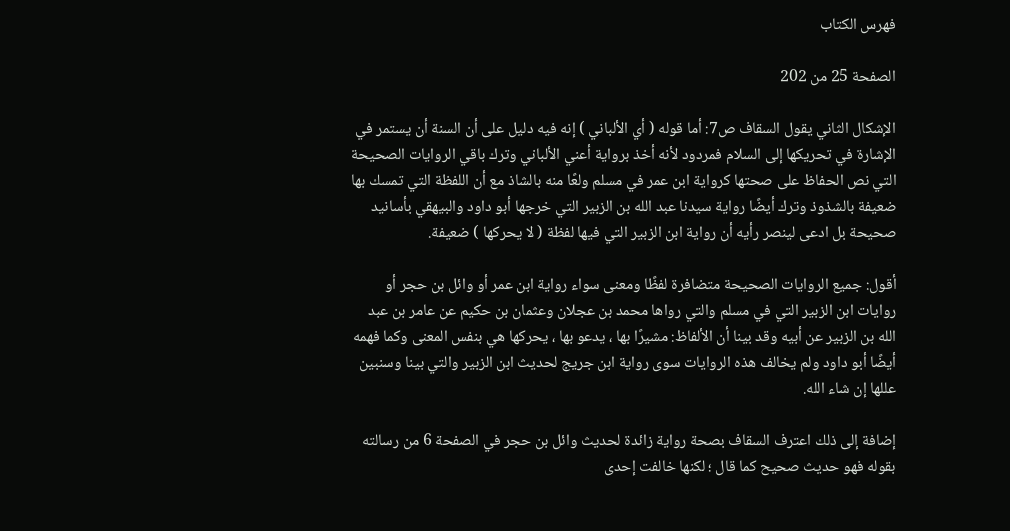فهرس الكتاب

الصفحة 25 من 202

الإشكال الثاني يقول السقاف ص7: أما قوله ( أي الألباني ) إنه فيه دليل على أن السنة أن يستمر في الإشارة في تحريكها إلى السلام فمردود لأنه أخذ برواية أعني الألباني وترك باقي الروايات الصحيحة التي نص الحفاظ على صحتها كرواية ابن عمر في مسلم ولعًا منه بالشاذ مع أن اللفظة التي تمسك بها ضعيفة بالشذوذ وترك أيضًا رواية سيدنا عبد الله بن الزبير التي خرجها أبو داود والبيهقي بأسانيد صحيحة بل ادعى لينصر رأيه أن رواية ابن الزبير التي فيها لفظة ( لا يحركها ) ضعيفة.

أقول: جميع الروايات الصحيحة متضافرة لفظًا ومعنى سواء رواية ابن عمر أو وائل بن حجر أو روايات ابن الزبير التي في مسلم والتي رواها محمد بن عجلان وعثمان بن حكيم عن عامر بن عبد الله بن الزبير عن أبيه وقد بينا أن الألفاظ: مشيرًا بها ، يدعو بها ، يحركها هي بنفس المعنى وكما فهمه أيضًا أبو داود ولم يخالف هذه الروايات سوى رواية ابن جريج لحديث ابن الزبير والتي بينا وسنبين عللها إن شاء الله.

إضافة إلى ذلك اعترف السقاف بصحة رواية زائدة لحديث وائل بن حجر في الصفحة 6 من رسالته بقوله فهو حديث صحيح كما قال ؛ لكنها خالفت إحدى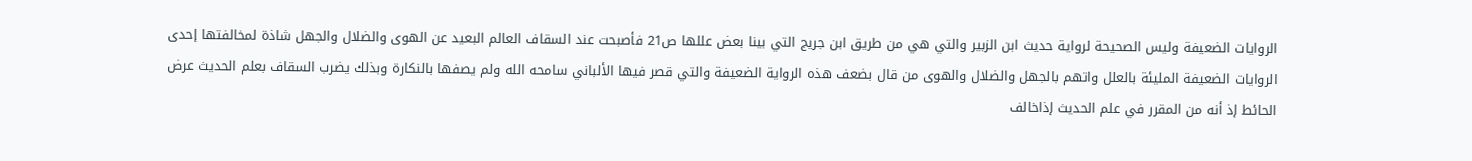الروايات الضعيفة وليس الصحيحة لرواية حديث ابن الزبير والتي هي من طريق ابن جريج التي بينا بعض عللها ص21 فأصبحت عند السقاف العالم البعيد عن الهوى والضلال والجهل شاذة لمخالفتها إحدى الروايات الضعيفة المليئة بالعلل واتهم بالجهل والضلال والهوى من قال بضعف هذه الرواية الضعيفة والتي قصر فيها الألباني سامحه الله ولم يصفها بالنكارة وبذلك يضرب السقاف بعلم الحديث عرض الحائط إذ أنه من المقرر في علم الحديث إذاخالف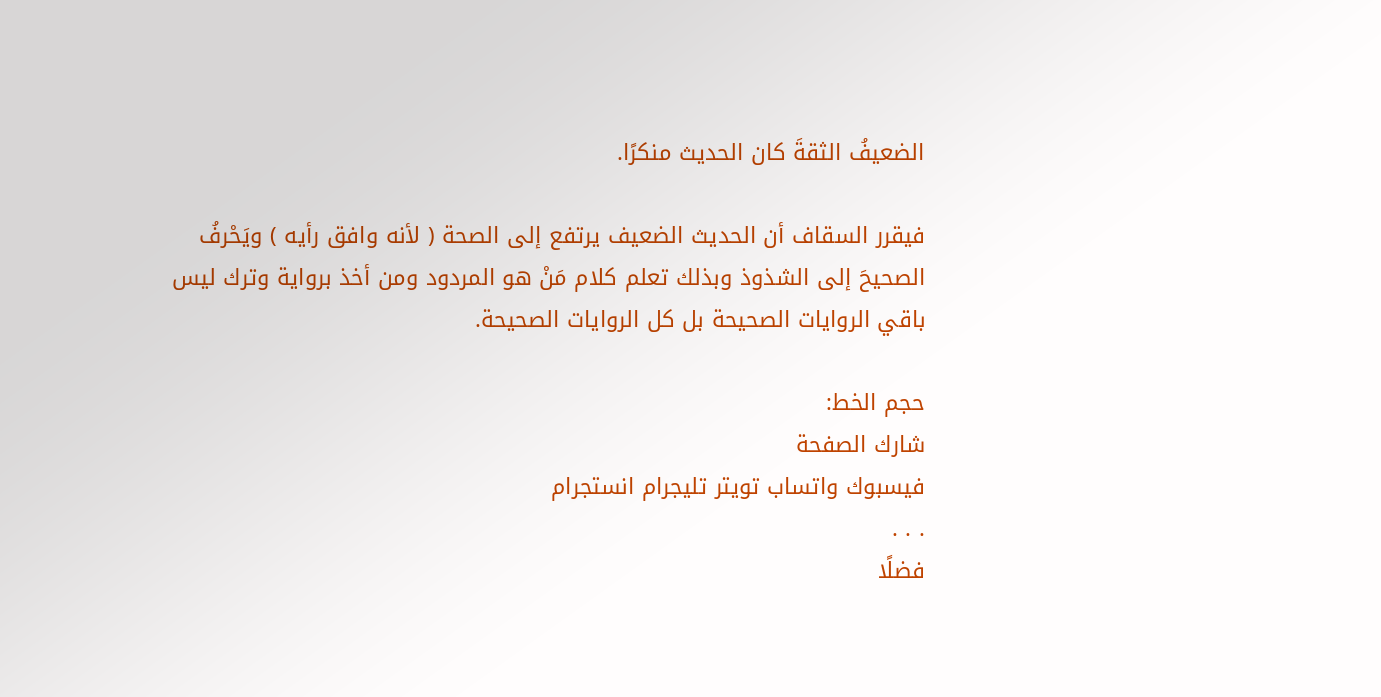الضعيفُ الثقةَ كان الحديث منكرًا.

فيقرر السقاف أن الحديث الضعيف يرتفع إلى الصحة ( لأنه وافق رأيه ) ويَحْرفُ الصحيحَ إلى الشذوذ وبذلك تعلم كلام مَنْ هو المردود ومن أخذ برواية وترك ليس باقي الروايات الصحيحة بل كل الروايات الصحيحة.

حجم الخط:
شارك الصفحة
فيسبوك واتساب تويتر تليجرام انستجرام
. . .
فضلًا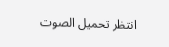انتظر تحميل الصوت